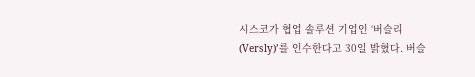시스코가 협업 솔루션 기업인 ‘버슬리(Versly)’를 인수한다고 30일 밝혔다. 버슬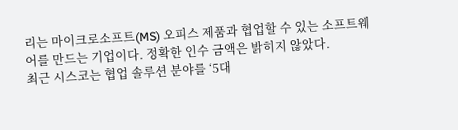리는 마이크로소프트(MS) 오피스 제품과 협업할 수 있는 소프트웨어를 만드는 기업이다. 정확한 인수 금액은 밝히지 않았다.
최근 시스코는 협업 솔루션 분야를 ‘5대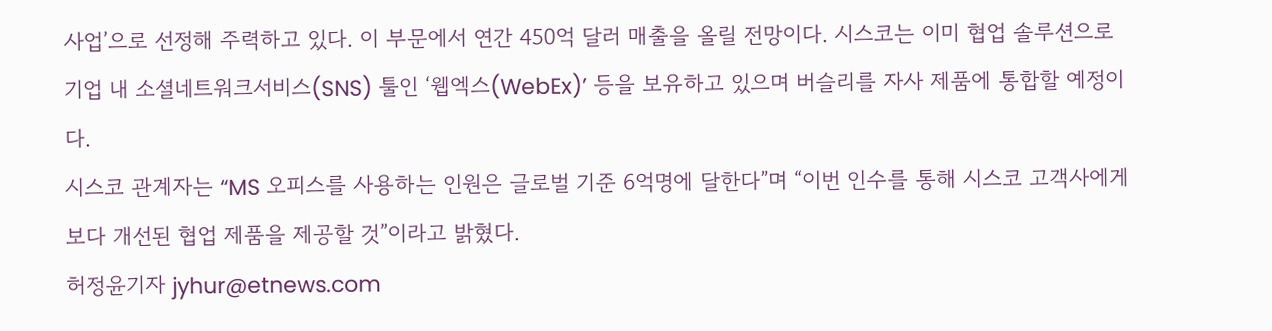사업’으로 선정해 주력하고 있다. 이 부문에서 연간 450억 달러 매출을 올릴 전망이다. 시스코는 이미 협업 솔루션으로 기업 내 소셜네트워크서비스(SNS) 툴인 ‘웹엑스(WebEx)’ 등을 보유하고 있으며 버슬리를 자사 제품에 통합할 예정이다.
시스코 관계자는 “MS 오피스를 사용하는 인원은 글로벌 기준 6억명에 달한다”며 “이번 인수를 통해 시스코 고객사에게 보다 개선된 협업 제품을 제공할 것”이라고 밝혔다.
허정윤기자 jyhur@etnews.com